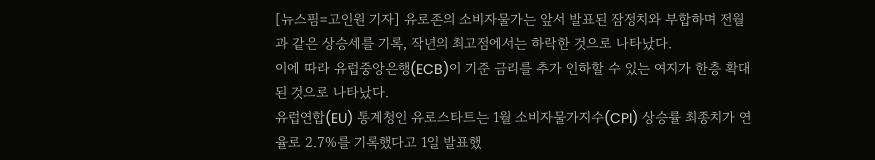[뉴스핌=고인원 기자] 유로존의 소비자물가는 앞서 발표된 잠정치와 부합하며 전월과 같은 상승세를 기록, 작년의 최고점에서는 하락한 것으로 나타났다.
이에 따라 유럽중앙은행(ECB)이 기준 금리를 추가 인하할 수 있는 여지가 한층 확대된 것으로 나타났다.
유럽연합(EU) 통계청인 유로스타트는 1월 소비자물가지수(CPI) 상승률 최종치가 연율로 2.7%를 기록했다고 1일 발표했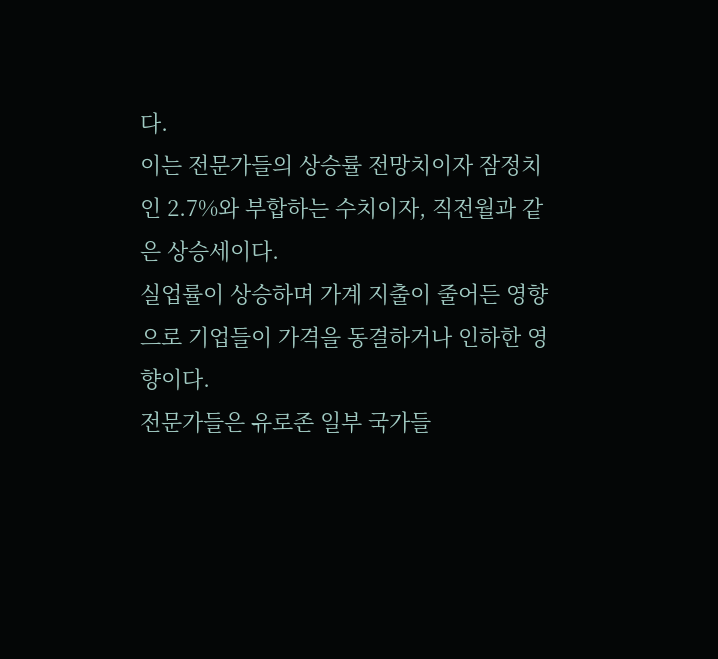다.
이는 전문가들의 상승률 전망치이자 잠정치인 2.7%와 부합하는 수치이자, 직전월과 같은 상승세이다.
실업률이 상승하며 가계 지출이 줄어든 영향으로 기업들이 가격을 동결하거나 인하한 영향이다.
전문가들은 유로존 일부 국가들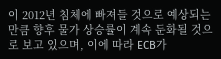이 2012년 침체에 빠져들 것으로 예상되는 만큼 향후 물가 상승률이 계속 둔화될 것으로 보고 있으며, 이에 따라 ECB가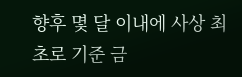향후 몇 달 이내에 사상 최초로 기준 금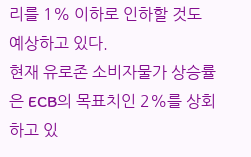리를 1% 이하로 인하할 것도 예상하고 있다.
현재 유로존 소비자물가 상승률은 ECB의 목표치인 2%를 상회하고 있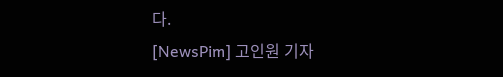다.
[NewsPim] 고인원 기자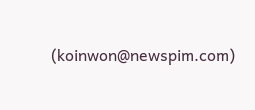(koinwon@newspim.com)